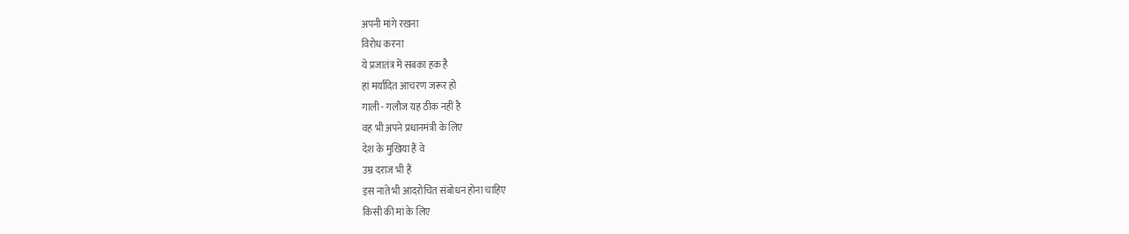अपनी मांगे रखना
विरोध करना
ये प्रजातंत्र में सबका हक है
हां मर्यादित आचरण जरूर हो
गाली - गलौज यह ठीक नहीं है
वह भी अपने प्रधानमंत्री के लिए
देश के मुखिया हैं वे
उम्र दराज भी हैं
इस नाते भी आदरोचित संबोधन होना चाहिए
किसी की मां के लिए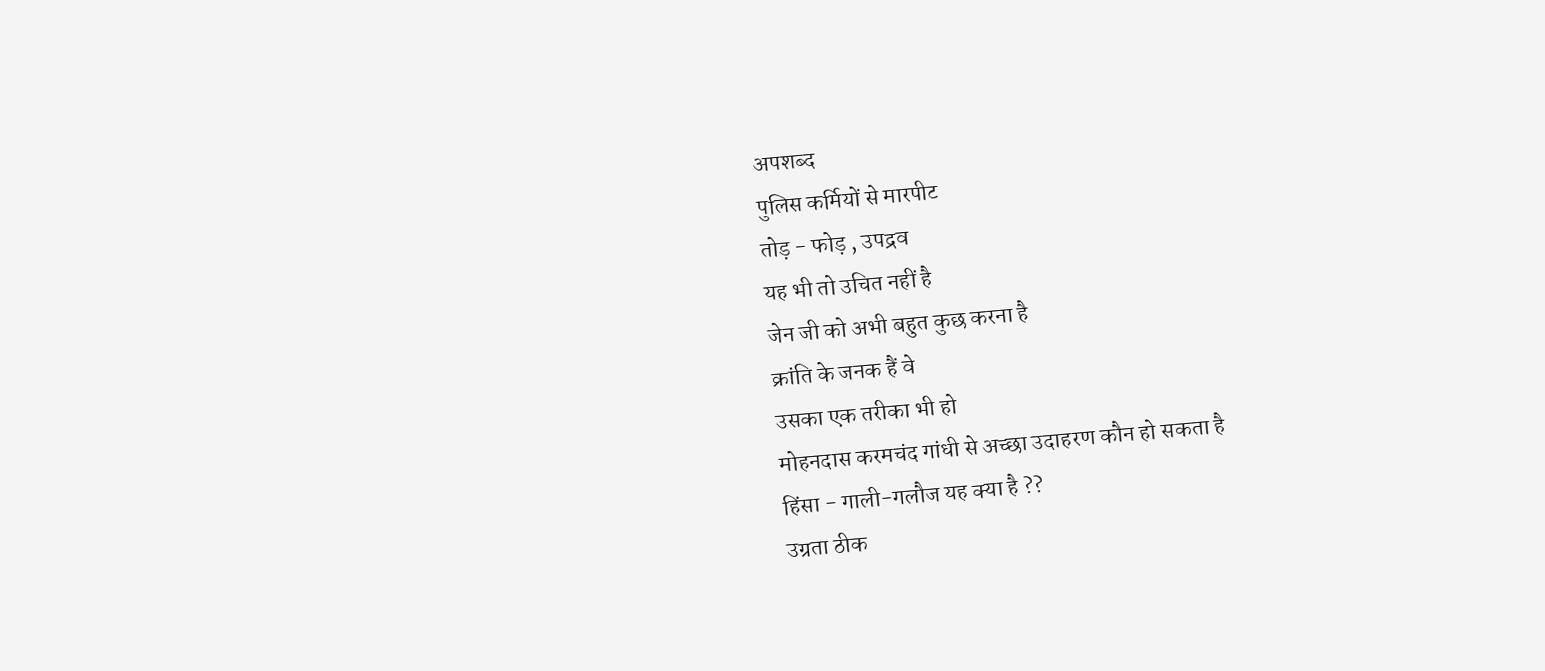अपशब्द
पुलिस कर्मियों से मारपीट
तोड़ - फोड़ , उपद्रव
यह भी तो उचित नहीं है
जेन जी को अभी बहुत कुछ करना है
क्रांति के जनक हैं वे
उसका एक तरीका भी हो
मोहनदास करमचंद गांधी से अच्छा उदाहरण कौन हो सकता है
हिंसा - गाली-गलौज यह क्या है ??
उग्रता ठीक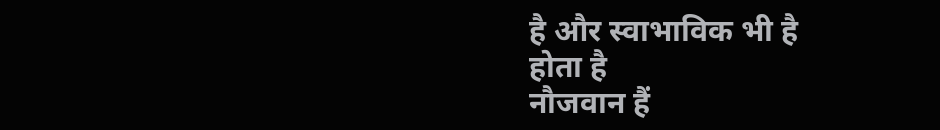है और स्वाभाविक भी है
होता है
नौजवान हैं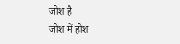जोश है
जोश में होश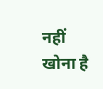नहीं खोना है